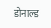डोनाल्ड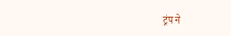ट्रंप ने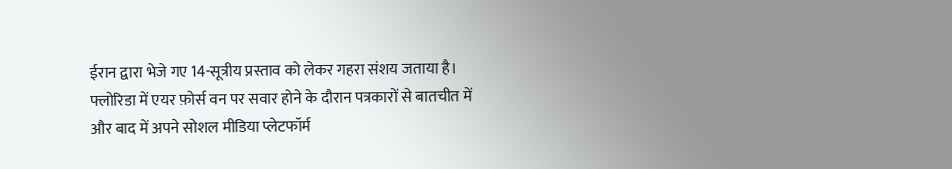ईरान द्वारा भेजे गए 14-सूत्रीय प्रस्ताव को लेकर गहरा संशय जताया है। फ्लोरिडा में एयर फ़ोर्स वन पर सवार होने के दौरान पत्रकारों से बातचीत में और बाद में अपने सोशल मीडिया प्लेटफॉर्म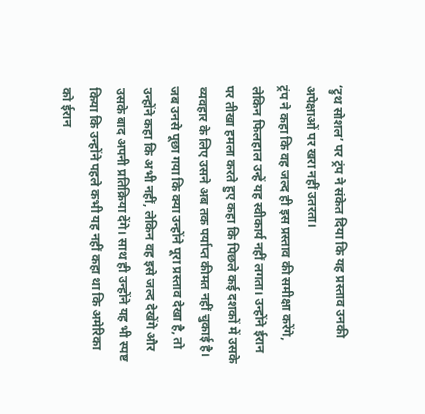‘ट्रुथ सोशल’ पर ट्रंप ने संकेत दिया कि यह प्रस्ताव उनकी अपेक्षाओं पर खरा नहीं उतरता।
ट्रंप ने कहा कि वह जल्द ही इस प्रस्ताव की समीक्षा करेंगे, लेकिन फिलहाल उन्हें यह स्वीकार्य नहीं लगता। उन्होंने ईरान पर तीखा हमला करते हुए कहा कि पिछले कई दशकों में उसके व्यवहार के लिए उसने अब तक पर्याप्त कीमत नहीं चुकाई है।
जब उनसे पूछा गया कि क्या उन्होंने पूरा प्रस्ताव देखा है, तो उन्होंने कहा कि अभी नहीं, लेकिन वह इसे जल्द देखेंगे और उसके बाद अपनी प्रतिक्रिया देंगे। साथ ही उन्होंने यह भी स्पष्ट किया कि उन्होंने पहले कभी यह नहीं कहा था कि अमेरिका को ईरान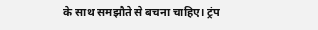के साथ समझौते से बचना चाहिए। ट्रंप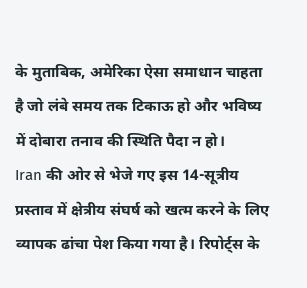के मुताबिक, अमेरिका ऐसा समाधान चाहता है जो लंबे समय तक टिकाऊ हो और भविष्य में दोबारा तनाव की स्थिति पैदा न हो।
Iran की ओर से भेजे गए इस 14-सूत्रीय प्रस्ताव में क्षेत्रीय संघर्ष को खत्म करने के लिए व्यापक ढांचा पेश किया गया है। रिपोर्ट्स के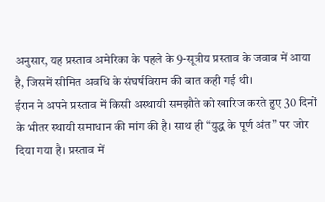अनुसार, यह प्रस्ताव अमेरिका के पहले के 9-सूत्रीय प्रस्ताव के जवाब में आया है, जिसमें सीमित अवधि के संघर्षविराम की बात कही गई थी।
ईरान ने अपने प्रस्ताव में किसी अस्थायी समझौते को खारिज करते हुए 30 दिनों के भीतर स्थायी समाधान की मांग की है। साथ ही “युद्ध के पूर्ण अंत” पर जोर दिया गया है। प्रस्ताव में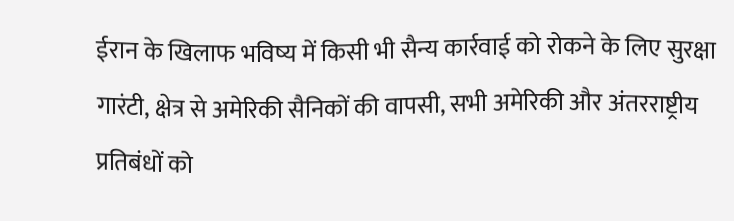ईरान के खिलाफ भविष्य में किसी भी सैन्य कार्रवाई को रोकने के लिए सुरक्षा गारंटी, क्षेत्र से अमेरिकी सैनिकों की वापसी, सभी अमेरिकी और अंतरराष्ट्रीय प्रतिबंधों को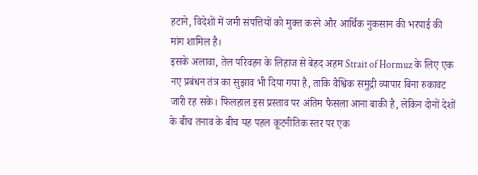हटाने, विदेशों में जमी संपत्तियों को मुक्त करने और आर्थिक नुकसान की भरपाई की मांग शामिल है।
इसके अलावा, तेल परिवहन के लिहाज से बेहद अहम Strait of Hormuz के लिए एक नए प्रबंधन तंत्र का सुझाव भी दिया गया है, ताकि वैश्विक समुद्री व्यापार बिना रुकावट जारी रह सके। फिलहाल इस प्रस्ताव पर अंतिम फैसला आना बाकी है, लेकिन दोनों देशों के बीच तनाव के बीच यह पहल कूटनीतिक स्तर पर एक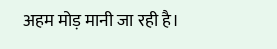अहम मोड़ मानी जा रही है।